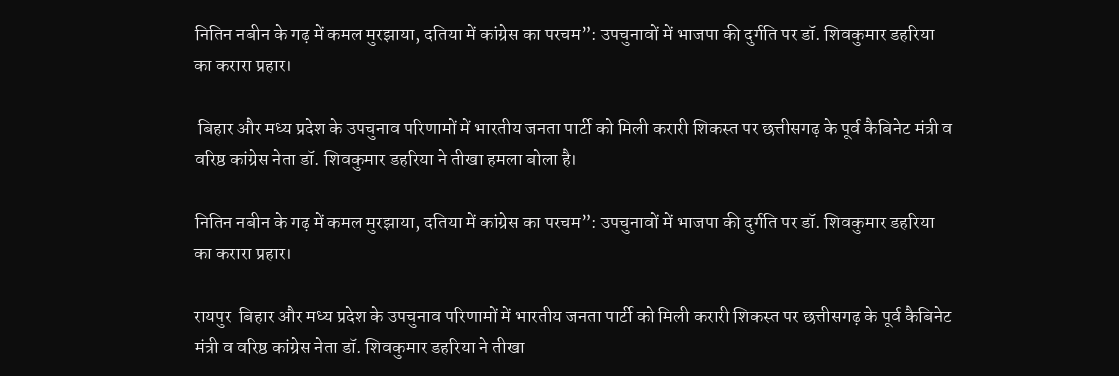नितिन नबीन के गढ़ में कमल मुरझाया, दतिया में कांग्रेस का परचम”: उपचुनावों में भाजपा की दुर्गति पर डॉ. शिवकुमार डहरिया का करारा प्रहार।

 बिहार और मध्य प्रदेश के उपचुनाव परिणामों में भारतीय जनता पार्टी को मिली करारी शिकस्त पर छत्तीसगढ़ के पूर्व कैबिनेट मंत्री व वरिष्ठ कांग्रेस नेता डॉ. शिवकुमार डहरिया ने तीखा हमला बोला है।

नितिन नबीन के गढ़ में कमल मुरझाया, दतिया में कांग्रेस का परचम”: उपचुनावों में भाजपा की दुर्गति पर डॉ. शिवकुमार डहरिया का करारा प्रहार।

रायपुर  बिहार और मध्य प्रदेश के उपचुनाव परिणामों में भारतीय जनता पार्टी को मिली करारी शिकस्त पर छत्तीसगढ़ के पूर्व कैबिनेट मंत्री व वरिष्ठ कांग्रेस नेता डॉ. शिवकुमार डहरिया ने तीखा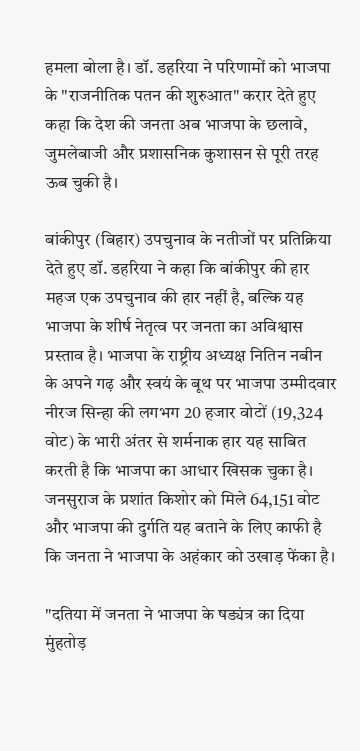हमला बोला है। डॉ. डहरिया ने परिणामों को भाजपा के "राजनीतिक पतन की शुरुआत" करार देते हुए कहा कि देश की जनता अब भाजपा के छलावे, जुमलेबाजी और प्रशासनिक कुशासन से पूरी तरह ऊब चुकी है।

बांकीपुर (बिहार) उपचुनाव के नतीजों पर प्रतिक्रिया देते हुए डॉ. डहरिया ने कहा कि बांकीपुर की हार महज एक उपचुनाव की हार नहीं है, बल्कि यह भाजपा के शीर्ष नेतृत्व पर जनता का अविश्वास प्रस्ताव है। भाजपा के राष्ट्रीय अध्यक्ष नितिन नबीन के अपने गढ़ और स्वयं के बूथ पर भाजपा उम्मीदवार नीरज सिन्हा की लगभग 20 हजार वोटों (19,324 वोट) के भारी अंतर से शर्मनाक हार यह साबित करती है कि भाजपा का आधार खिसक चुका है। जनसुराज के प्रशांत किशोर को मिले 64,151 वोट और भाजपा की दुर्गति यह बताने के लिए काफी है कि जनता ने भाजपा के अहंकार को उखाड़ फेंका है।

"दतिया में जनता ने भाजपा के षड्यंत्र का दिया मुंहतोड़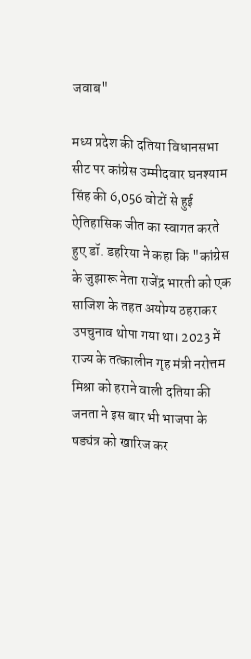जवाब"

मध्य प्रदेश की दतिया विधानसभा सीट पर कांग्रेस उम्मीदवार घनश्याम सिंह की 6,056 वोटों से हुई ऐतिहासिक जीत का स्वागत करते हुए डॉ. डहरिया ने कहा कि "कांग्रेस के जुझारू नेता राजेंद्र भारती को एक साजिश के तहत अयोग्य ठहराकर उपचुनाव थोपा गया था। 2023 में राज्य के तत्कालीन गृह मंत्री नरोत्तम मिश्रा को हराने वाली दतिया की जनता ने इस बार भी भाजपा के षड्यंत्र को खारिज कर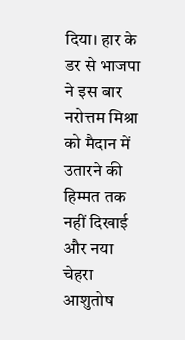दिया। हार के डर से भाजपा ने इस बार नरोत्तम मिश्रा को मैदान में उतारने की हिम्मत तक नहीं दिखाई और नया चेहरा आशुतोष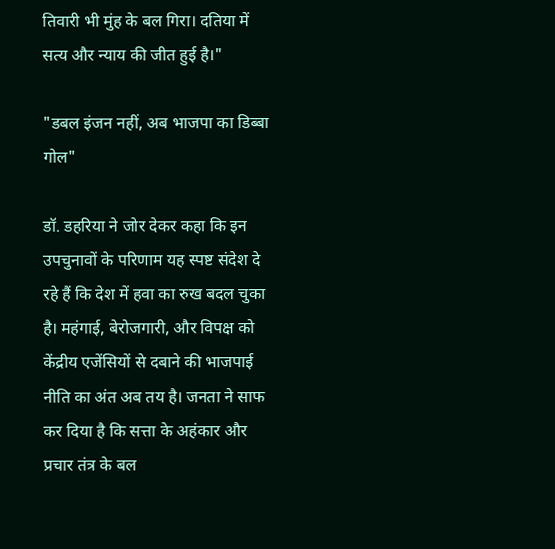तिवारी भी मुंह के बल गिरा। दतिया में सत्य और न्याय की जीत हुई है।"

"डबल इंजन नहीं, अब भाजपा का डिब्बा गोल"

डॉ. डहरिया ने जोर देकर कहा कि इन उपचुनावों के परिणाम यह स्पष्ट संदेश दे रहे हैं कि देश में हवा का रुख बदल चुका है। महंगाई, बेरोजगारी, और विपक्ष को केंद्रीय एजेंसियों से दबाने की भाजपाई नीति का अंत अब तय है। जनता ने साफ कर दिया है कि सत्ता के अहंकार और प्रचार तंत्र के बल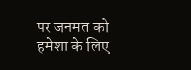पर जनमत को हमेशा के लिए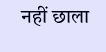नहीं छाला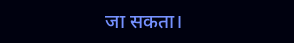जा सकता।